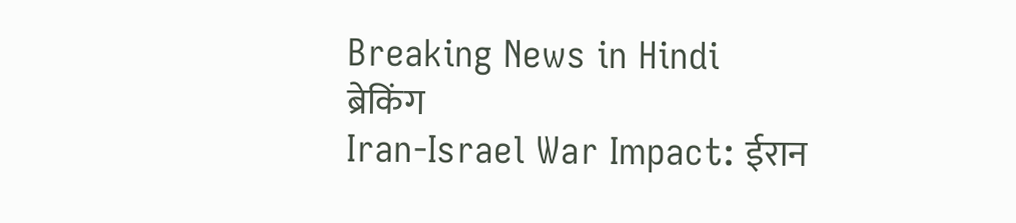Breaking News in Hindi
ब्रेकिंग
Iran-Israel War Impact: ईरान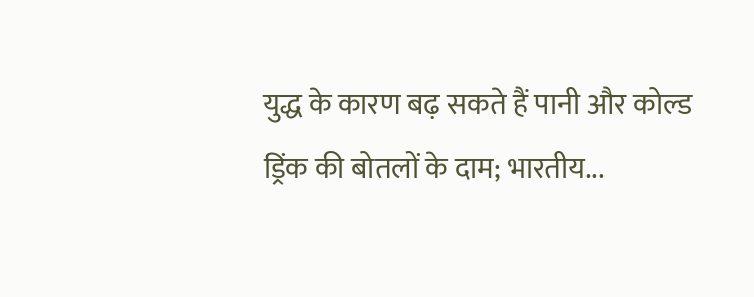युद्ध के कारण बढ़ सकते हैं पानी और कोल्ड ड्रिंक की बोतलों के दाम; भारतीय...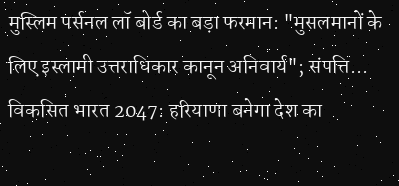मुस्लिम पर्सनल लॉ बोर्ड का बड़ा फरमान: "मुसलमानों के लिए इस्लामी उत्तराधिकार कानून अनिवार्य"; संपत्ति... विकसित भारत 2047: हरियाणा बनेगा देश का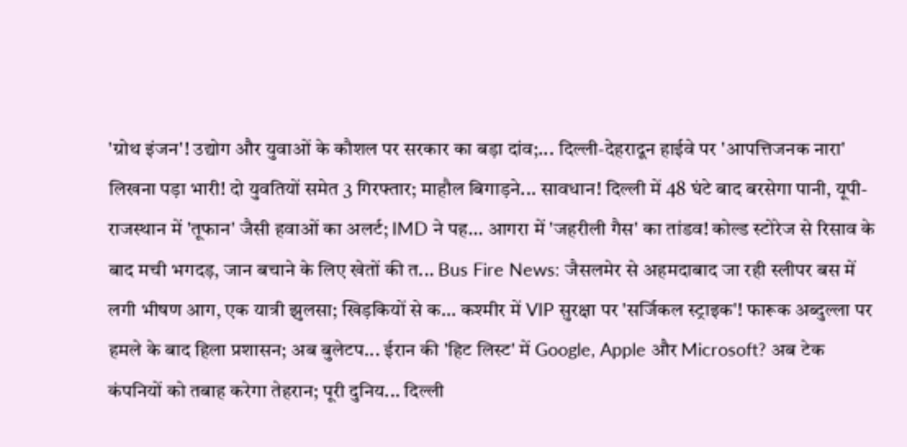'ग्रोथ इंजन'! उद्योग और युवाओं के कौशल पर सरकार का बड़ा दांव;... दिल्ली-देहरादून हाईवे पर 'आपत्तिजनक नारा' लिखना पड़ा भारी! दो युवतियों समेत 3 गिरफ्तार; माहौल बिगाड़ने... सावधान! दिल्ली में 48 घंटे बाद बरसेगा पानी, यूपी-राजस्थान में 'तूफान' जैसी हवाओं का अलर्ट; IMD ने पह... आगरा में 'जहरीली गैस' का तांडव! कोल्ड स्टोरेज से रिसाव के बाद मची भगदड़, जान बचाने के लिए खेतों की त... Bus Fire News: जैसलमेर से अहमदाबाद जा रही स्लीपर बस में लगी भीषण आग, एक यात्री झुलसा; खिड़कियों से क... कश्मीर में VIP सुरक्षा पर 'सर्जिकल स्ट्राइक'! फारूक अब्दुल्ला पर हमले के बाद हिला प्रशासन; अब बुलेटप... ईरान की 'हिट लिस्ट' में Google, Apple और Microsoft? अब टेक कंपनियों को तबाह करेगा तेहरान; पूरी दुनिय... दिल्ली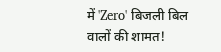में 'Zero' बिजली बिल वालों की शामत!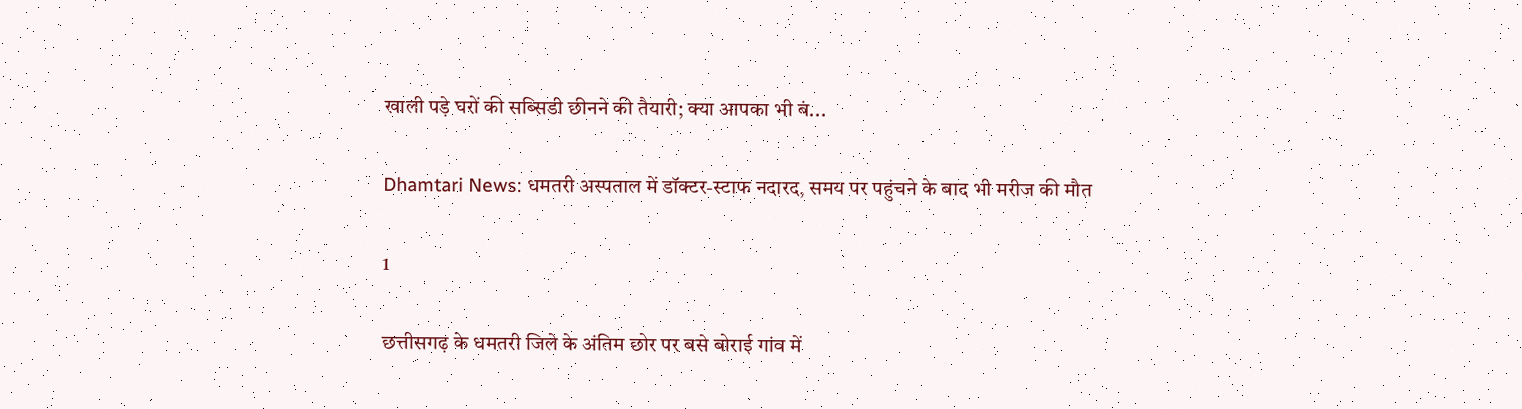खाली पड़े घरों की सब्सिडी छीनने की तैयारी; क्या आपका भी बं...

Dhamtari News: धमतरी अस्पताल में डॉक्टर-स्टाफ नदारद, समय पर पहुंचने के बाद भी मरीज की मौत

1

छत्तीसगढ़ के धमतरी जिले के अंतिम छोर पर बसे बोराई गांव में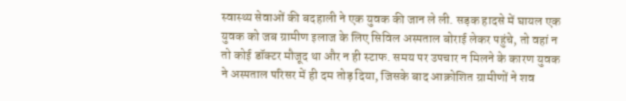स्वास्थ्य सेवाओं की बदहाली ने एक युवक की जान ले ली. सड़क हादसे में घायल एक युवक को जब ग्रामीण इलाज के लिए सिविल अस्पताल बोराई लेकर पहुंचे, तो वहां न तो कोई डॉक्टर मौजूद था और न ही स्टाफ. समय पर उपचार न मिलने के कारण युवक ने अस्पताल परिसर में ही दम तोड़ दिया, जिसके बाद आक्रोशित ग्रामीणों ने शव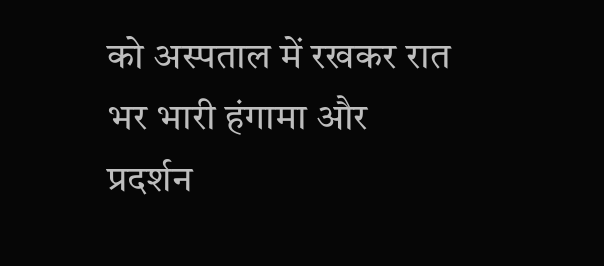को अस्पताल में रखकर रात भर भारी हंगामा और प्रदर्शन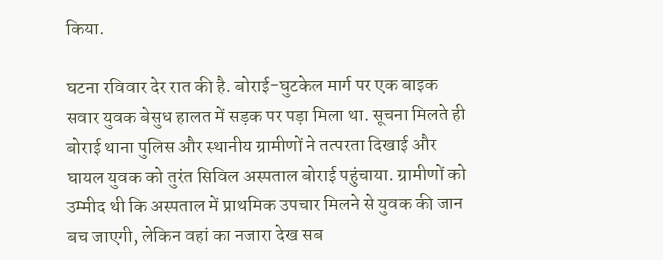किया.

घटना रविवार देर रात की है. बोराई-घुटकेल मार्ग पर एक बाइक सवार युवक बेसुध हालत में सड़क पर पड़ा मिला था. सूचना मिलते ही बोराई थाना पुलिस और स्थानीय ग्रामीणों ने तत्परता दिखाई और घायल युवक को तुरंत सिविल अस्पताल बोराई पहुंचाया. ग्रामीणों को उम्मीद थी कि अस्पताल में प्राथमिक उपचार मिलने से युवक की जान बच जाएगी, लेकिन वहां का नजारा देख सब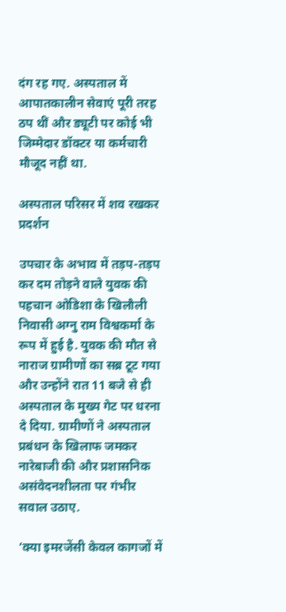दंग रह गए. अस्पताल में आपातकालीन सेवाएं पूरी तरह ठप थीं और ड्यूटी पर कोई भी जिम्मेदार डॉक्टर या कर्मचारी मौजूद नहीं था.

अस्पताल परिसर में शव रखकर प्रदर्शन

उपचार के अभाव में तड़प-तड़प कर दम तोड़ने वाले युवक की पहचान ओडिशा के खिलौली निवासी अग्नु राम विश्वकर्मा के रूप में हुई है. युवक की मौत से नाराज ग्रामीणों का सब्र टूट गया और उन्होंने रात 11 बजे से ही अस्पताल के मुख्य गेट पर धरना दे दिया. ग्रामीणों ने अस्पताल प्रबंधन के खिलाफ जमकर नारेबाजी की और प्रशासनिक असंवेदनशीलता पर गंभीर सवाल उठाए.

‘क्या इमरजेंसी केवल कागजों में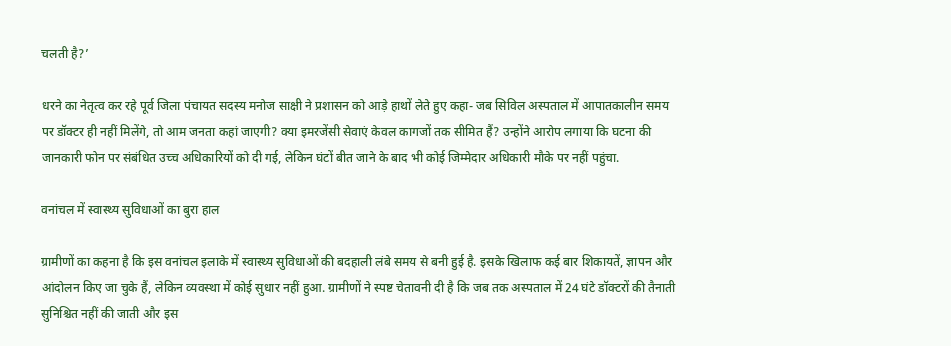चलती है?’

धरने का नेतृत्व कर रहे पूर्व जिला पंचायत सदस्य मनोज साक्षी ने प्रशासन को आड़े हाथों लेते हुए कहा- जब सिविल अस्पताल में आपातकालीन समय पर डॉक्टर ही नहीं मिलेंगे, तो आम जनता कहां जाएगी? क्या इमरजेंसी सेवाएं केवल कागजों तक सीमित हैं? उन्होंने आरोप लगाया कि घटना की जानकारी फोन पर संबंधित उच्च अधिकारियों को दी गई, लेकिन घंटों बीत जाने के बाद भी कोई जिम्मेदार अधिकारी मौके पर नहीं पहुंचा.

वनांचल में स्वास्थ्य सुविधाओं का बुरा हाल

ग्रामीणों का कहना है कि इस वनांचल इलाके में स्वास्थ्य सुविधाओं की बदहाली लंबे समय से बनी हुई है. इसके खिलाफ कई बार शिकायतें, ज्ञापन और आंदोलन किए जा चुके हैं, लेकिन व्यवस्था में कोई सुधार नहीं हुआ. ग्रामीणों ने स्पष्ट चेतावनी दी है कि जब तक अस्पताल में 24 घंटे डॉक्टरों की तैनाती सुनिश्चित नहीं की जाती और इस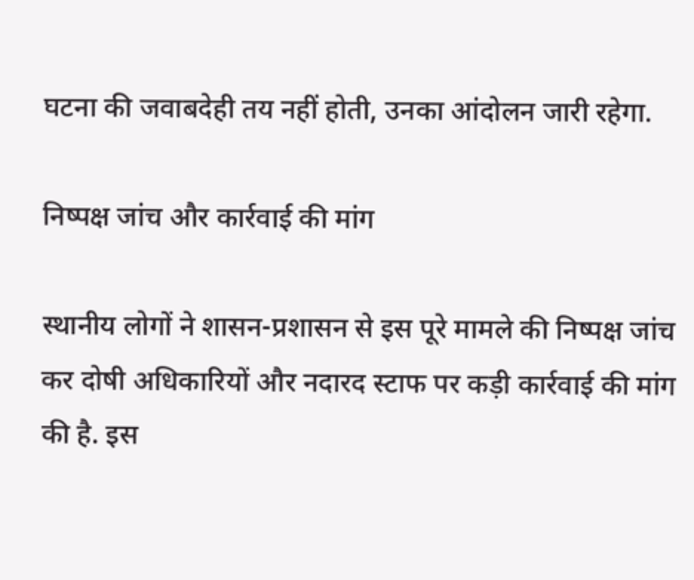घटना की जवाबदेही तय नहीं होती, उनका आंदोलन जारी रहेगा.

निष्पक्ष जांच और कार्रवाई की मांग

स्थानीय लोगों ने शासन-प्रशासन से इस पूरे मामले की निष्पक्ष जांच कर दोषी अधिकारियों और नदारद स्टाफ पर कड़ी कार्रवाई की मांग की है. इस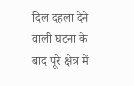दिल दहला देने वाली घटना के बाद पूरे क्षेत्र में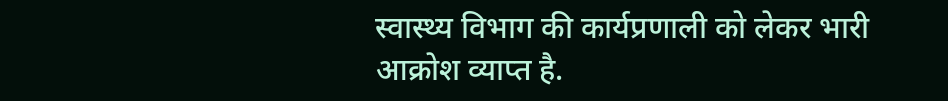स्वास्थ्य विभाग की कार्यप्रणाली को लेकर भारी आक्रोश व्याप्त है.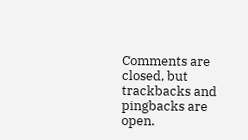Comments are closed, but trackbacks and pingbacks are open.